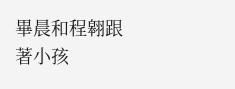畢晨和程翱跟著小孩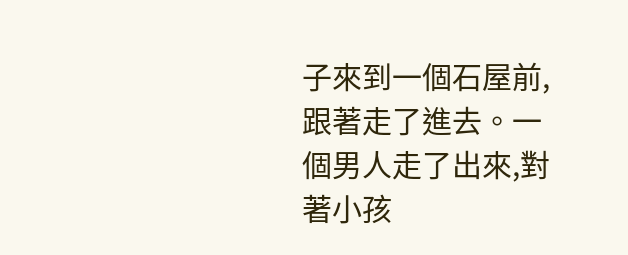子來到一個石屋前,跟著走了進去。一個男人走了出來,對著小孩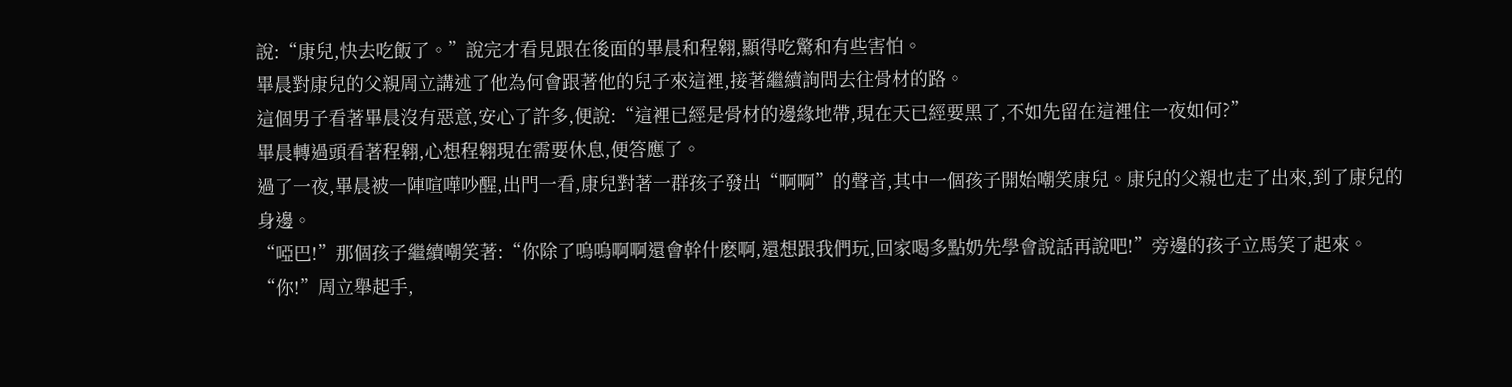說:“康兒,快去吃飯了。”說完才看見跟在後面的畢晨和程翱,顯得吃驚和有些害怕。
畢晨對康兒的父親周立講述了他為何會跟著他的兒子來這裡,接著繼續詢問去往骨材的路。
這個男子看著畢晨沒有惡意,安心了許多,便說:“這裡已經是骨材的邊緣地帶,現在天已經要黑了,不如先留在這裡住一夜如何?”
畢晨轉過頭看著程翱,心想程翱現在需要休息,便答應了。
過了一夜,畢晨被一陣喧嘩吵醒,出門一看,康兒對著一群孩子發出“啊啊”的聲音,其中一個孩子開始嘲笑康兒。康兒的父親也走了出來,到了康兒的身邊。
“啞巴!”那個孩子繼續嘲笑著:“你除了嗚嗚啊啊還會幹什麽啊,還想跟我們玩,回家喝多點奶先學會說話再說吧!”旁邊的孩子立馬笑了起來。
“你!”周立舉起手,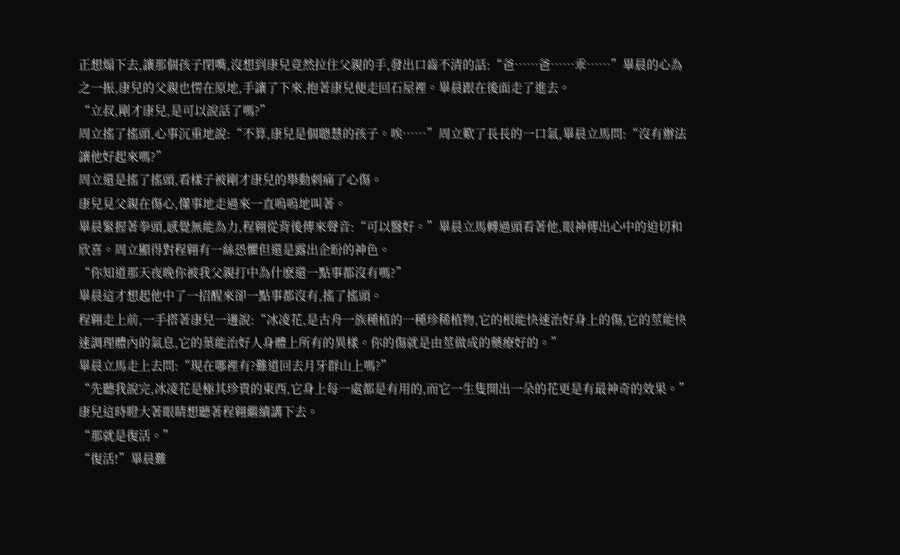正想煽下去,讓那個孩子閉嘴,沒想到康兒竟然拉住父親的手,發出口齒不清的話:“爸……爸……乖……”畢晨的心為之一振,康兒的父親也愣在原地,手讓了下來,抱著康兒便走回石屋裡。畢晨跟在後面走了進去。
“立叔,剛才康兒,是可以說話了嗎?”
周立搖了搖頭,心事沉重地說:“不算,康兒是個聰慧的孩子。唉……”周立歎了長長的一口氣,畢晨立馬問:“沒有辦法讓他好起來嗎?”
周立還是搖了搖頭,看樣子被剛才康兒的舉動刺痛了心傷。
康兒見父親在傷心,懂事地走過來一直嗚嗚地叫著。
畢晨緊握著拳頭,感覺無能為力,程翱從背後傳來聲音:“可以醫好。”畢晨立馬轉過頭看著他,眼神傳出心中的迫切和欣喜。周立顯得對程翱有一絲恐懼但還是露出企盼的神色。
“你知道那天夜晚你被我父親打中為什麽還一點事都沒有嗎?”
畢晨這才想起他中了一招醒來卻一點事都沒有,搖了搖頭。
程翱走上前,一手搭著康兒一邊說:“冰凌花,是古舟一族種植的一種珍稀植物,它的根能快速治好身上的傷,它的莖能快速調理體內的氣息,它的葉能治好人身體上所有的異樣。你的傷就是由莖做成的藥療好的。”
畢晨立馬走上去問:“現在哪裡有?難道回去月牙群山上嗎?”
“先聽我說完,冰凌花是極其珍貴的東西,它身上每一處都是有用的,而它一生隻開出一朵的花更是有最神奇的效果。”
康兒這時瞪大著眼睛想聽著程翱繼續講下去。
“那就是復活。”
“復活!”畢晨難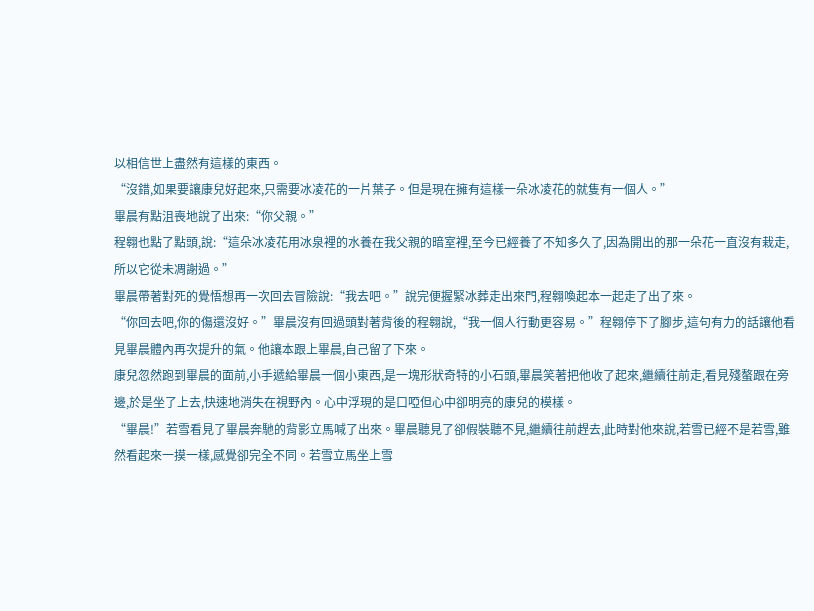以相信世上盡然有這樣的東西。
“沒錯,如果要讓康兒好起來,只需要冰凌花的一片葉子。但是現在擁有這樣一朵冰凌花的就隻有一個人。”
畢晨有點沮喪地說了出來:“你父親。”
程翱也點了點頭,說:“這朵冰凌花用冰泉裡的水養在我父親的暗室裡,至今已經養了不知多久了,因為開出的那一朵花一直沒有栽走,所以它從未凋謝過。”
畢晨帶著對死的覺悟想再一次回去冒險說:“我去吧。”說完便握緊冰葬走出來門,程翱喚起本一起走了出了來。
“你回去吧,你的傷還沒好。”畢晨沒有回過頭對著背後的程翱說,“我一個人行動更容易。”程翱停下了腳步,這句有力的話讓他看見畢晨體內再次提升的氣。他讓本跟上畢晨,自己留了下來。
康兒忽然跑到畢晨的面前,小手遞給畢晨一個小東西,是一塊形狀奇特的小石頭,畢晨笑著把他收了起來,繼續往前走,看見殘螯跟在旁邊,於是坐了上去,快速地消失在視野內。心中浮現的是口啞但心中卻明亮的康兒的模樣。
“畢晨!”若雪看見了畢晨奔馳的背影立馬喊了出來。畢晨聽見了卻假裝聽不見,繼續往前趕去,此時對他來說,若雪已經不是若雪,雖然看起來一摸一樣,感覺卻完全不同。若雪立馬坐上雪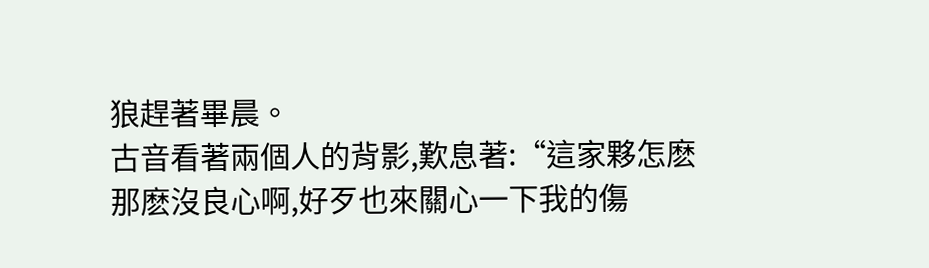狼趕著畢晨。
古音看著兩個人的背影,歎息著:“這家夥怎麽那麽沒良心啊,好歹也來關心一下我的傷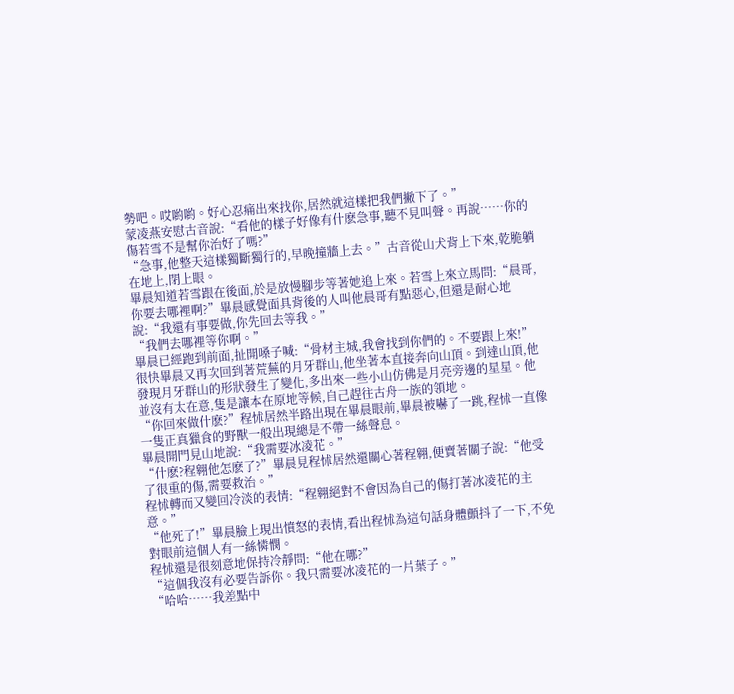勢吧。哎喲喲。好心忍痛出來找你,居然就這樣把我們撇下了。”
蒙凌燕安慰古音說:“看他的樣子好像有什麽急事,聽不見叫聲。再說……你的傷若雪不是幫你治好了嗎?”
“急事,他整天這樣獨斷獨行的,早晚撞牆上去。”古音從山犬背上下來,乾脆躺在地上,閉上眼。
畢晨知道若雪跟在後面,於是放慢腳步等著她追上來。若雪上來立馬問:“晨哥,你要去哪裡啊?”畢晨感覺面具背後的人叫他晨哥有點惡心,但還是耐心地說:“我還有事要做,你先回去等我。”
“我們去哪裡等你啊。”
畢晨已經跑到前面,扯開嗓子喊:“骨材主城,我會找到你們的。不要跟上來!”
很快畢晨又再次回到著荒蕪的月牙群山,他坐著本直接奔向山頂。到達山頂,他發現月牙群山的形狀發生了變化,多出來一些小山仿佛是月亮旁邊的星星。他並沒有太在意,隻是讓本在原地等候,自己趕往古舟一族的領地。
“你回來做什麽?”程怵居然半路出現在畢晨眼前,畢晨被嚇了一跳,程怵一直像一隻正真獵食的野獸一般出現總是不帶一絲聲息。
畢晨開門見山地說:“我需要冰凌花。”
“什麽?程翱他怎麽了?”畢晨見程怵居然還關心著程翱,便賣著關子說:“他受了很重的傷,需要救治。”
程怵轉而又變回冷淡的表情:“程翱絕對不會因為自己的傷打著冰凌花的主意。”
“他死了!”畢晨臉上現出憤怒的表情,看出程怵為這句話身體顫抖了一下,不免對眼前這個人有一絲憐憫。
程怵還是很刻意地保持冷靜問:“他在哪?”
“這個我沒有必要告訴你。我只需要冰凌花的一片葉子。”
“哈哈……我差點中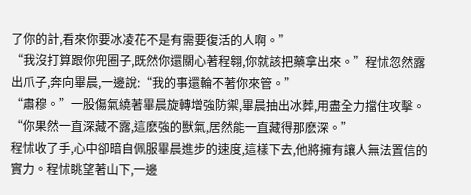了你的計,看來你要冰凌花不是有需要復活的人啊。”
“我沒打算跟你兜圈子,既然你還關心著程翱,你就該把藥拿出來。”程怵忽然露出爪子,奔向畢晨,一邊說:“我的事還輪不著你來管。”
“肅穆。”一股傷氣繞著畢晨旋轉增強防禦,畢晨抽出冰葬,用盡全力擋住攻擊。“你果然一直深藏不露,這麽強的獸氣,居然能一直藏得那麽深。”
程怵收了手,心中卻暗自佩服畢晨進步的速度,這樣下去,他將擁有讓人無法置信的實力。程怵眺望著山下,一邊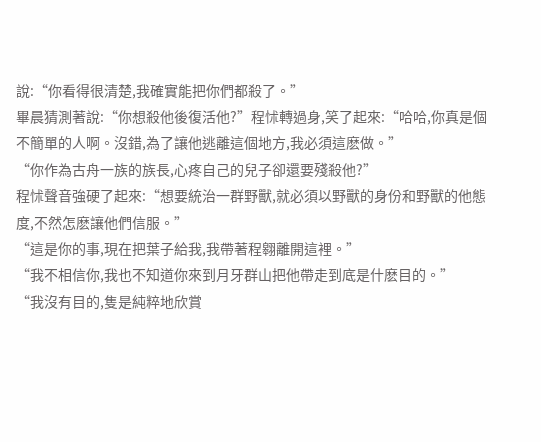說:“你看得很清楚,我確實能把你們都殺了。”
畢晨猜測著說:“你想殺他後復活他?”程怵轉過身,笑了起來:“哈哈,你真是個不簡單的人啊。沒錯,為了讓他逃離這個地方,我必須這麽做。”
“你作為古舟一族的族長,心疼自己的兒子卻還要殘殺他?”
程怵聲音強硬了起來:“想要統治一群野獸,就必須以野獸的身份和野獸的他態度,不然怎麽讓他們信服。”
“這是你的事,現在把葉子給我,我帶著程翱離開這裡。”
“我不相信你,我也不知道你來到月牙群山把他帶走到底是什麽目的。”
“我沒有目的,隻是純粹地欣賞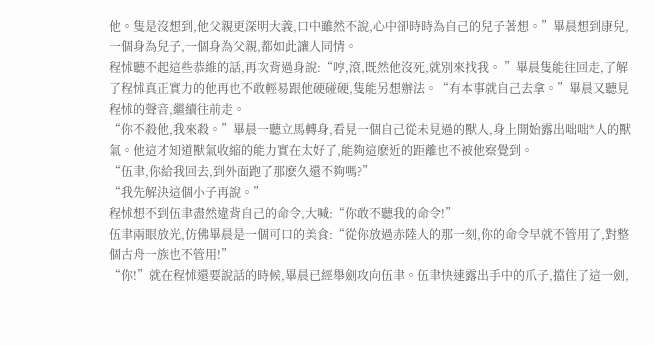他。隻是沒想到,他父親更深明大義,口中雖然不說,心中卻時時為自己的兒子著想。”畢晨想到康兒,一個身為兒子,一個身為父親,都如此讓人同情。
程怵聽不起這些恭維的話,再次背過身說:“哼,滾,既然他沒死,就別來找我。 ”畢晨隻能往回走,了解了程怵真正實力的他再也不敢輕易跟他硬碰硬,隻能另想辦法。“有本事就自己去拿。”畢晨又聽見程怵的聲音,繼續往前走。
“你不殺他,我來殺。”畢晨一聽立馬轉身,看見一個自己從未見過的獸人,身上開始露出咄咄*人的獸氣。他這才知道獸氣收縮的能力實在太好了,能夠這麽近的距離也不被他察覺到。
“伍聿,你給我回去,到外面跑了那麽久還不夠嗎?”
“我先解決這個小子再說。”
程怵想不到伍聿盡然違背自己的命令,大喊:“你敢不聽我的命令!”
伍聿兩眼放光,仿佛畢晨是一個可口的美食:“從你放過赤陸人的那一刻,你的命令早就不管用了,對整個古舟一族也不管用!”
“你!”就在程怵還要說話的時候,畢晨已經舉劍攻向伍聿。伍聿快速露出手中的爪子,擋住了這一劍,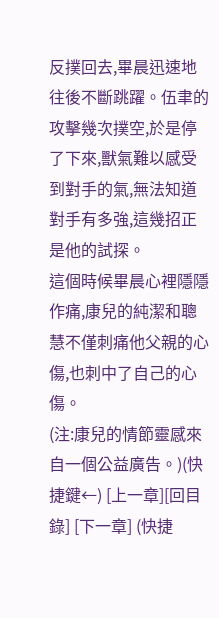反撲回去,畢晨迅速地往後不斷跳躍。伍聿的攻擊幾次撲空,於是停了下來,獸氣難以感受到對手的氣,無法知道對手有多強,這幾招正是他的試探。
這個時候畢晨心裡隱隱作痛,康兒的純潔和聰慧不僅刺痛他父親的心傷,也刺中了自己的心傷。
(注:康兒的情節靈感來自一個公益廣告。)(快捷鍵←) [上一章][回目錄] [下一章] (快捷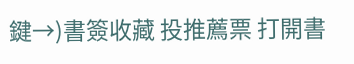鍵→)書簽收藏 投推薦票 打開書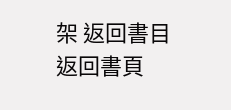架 返回書目 返回書頁